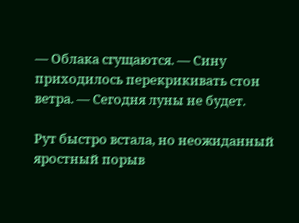— Облака сгущаются. — Сину приходилось перекрикивать стон ветра. — Сегодня луны не будет.

Рут быстро встала, но неожиданный яростный порыв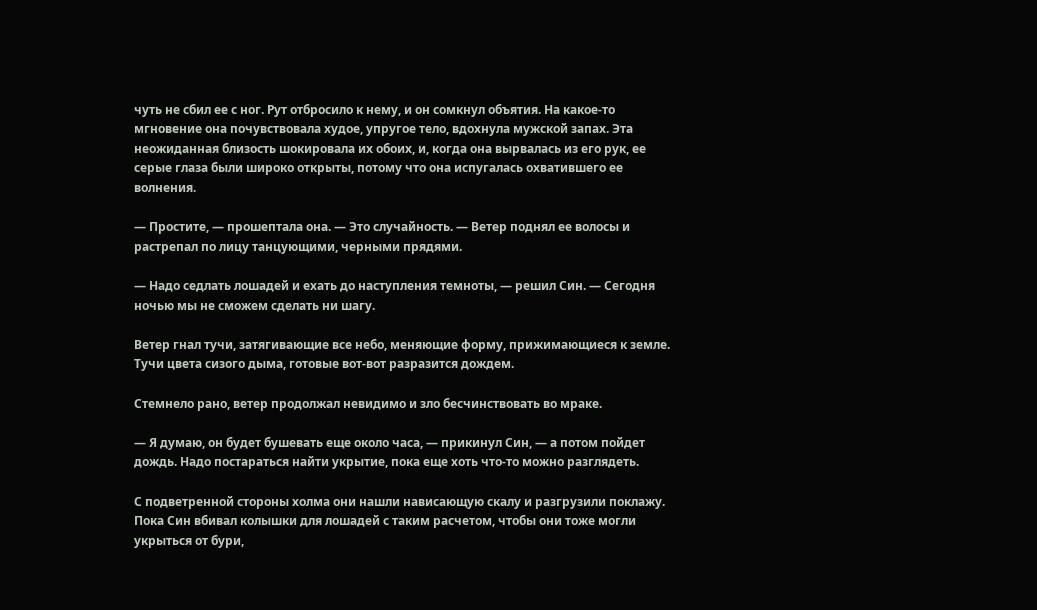чуть не сбил ее с ног. Рут отбросило к нему, и он сомкнул объятия. На какое-то мгновение она почувствовала худое, упругое тело, вдохнула мужской запах. Эта неожиданная близость шокировала их обоих, и, когда она вырвалась из его рук, ее серые глаза были широко открыты, потому что она испугалась охватившего ее волнения.

— Простите, — прошептала она. — Это случайность. — Ветер поднял ее волосы и растрепал по лицу танцующими, черными прядями.

— Надо седлать лошадей и ехать до наступления темноты, — решил Син. — Сегодня ночью мы не сможем сделать ни шагу.

Ветер гнал тучи, затягивающие все небо, меняющие форму, прижимающиеся к земле. Тучи цвета сизого дыма, готовые вот-вот разразится дождем.

Стемнело рано, ветер продолжал невидимо и зло бесчинствовать во мраке.

— Я думаю, он будет бушевать еще около часа, — прикинул Син, — а потом пойдет дождь. Надо постараться найти укрытие, пока еще хоть что-то можно разглядеть.

С подветренной стороны холма они нашли нависающую скалу и разгрузили поклажу. Пока Син вбивал колышки для лошадей с таким расчетом, чтобы они тоже могли укрыться от бури,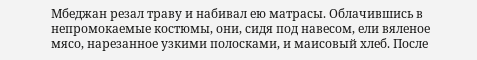Мбеджан резал траву и набивал ею матрасы. Облачившись в непромокаемые костюмы, они, сидя под навесом, ели вяленое мясо, нарезанное узкими полосками, и маисовый хлеб. После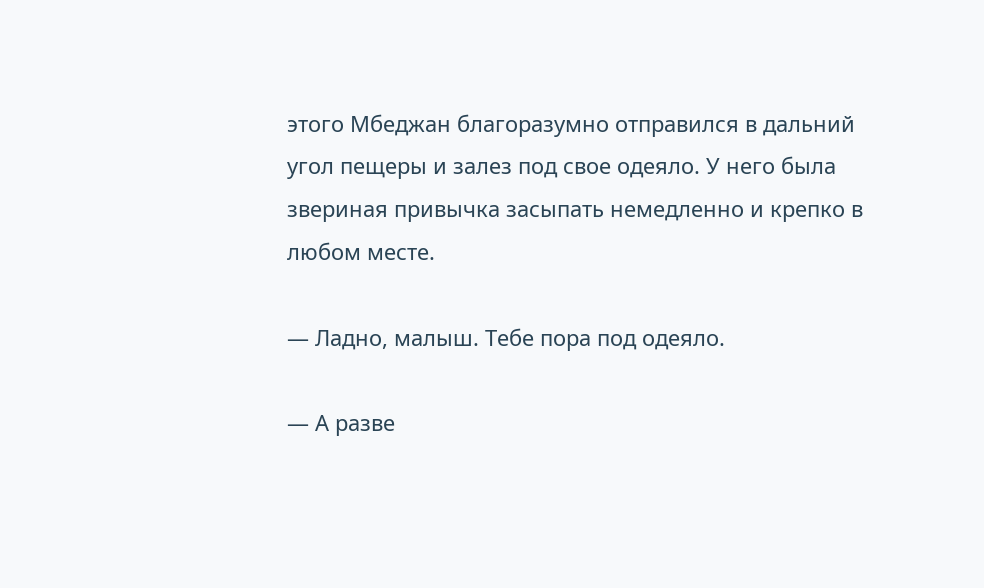этого Мбеджан благоразумно отправился в дальний угол пещеры и залез под свое одеяло. У него была звериная привычка засыпать немедленно и крепко в любом месте.

— Ладно, малыш. Тебе пора под одеяло.

— А разве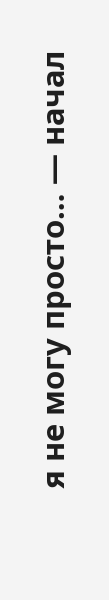я не могу просто… — начал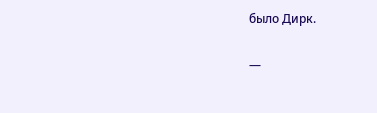было Дирк.

—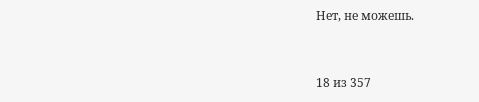Нет, не можешь.



18 из 357